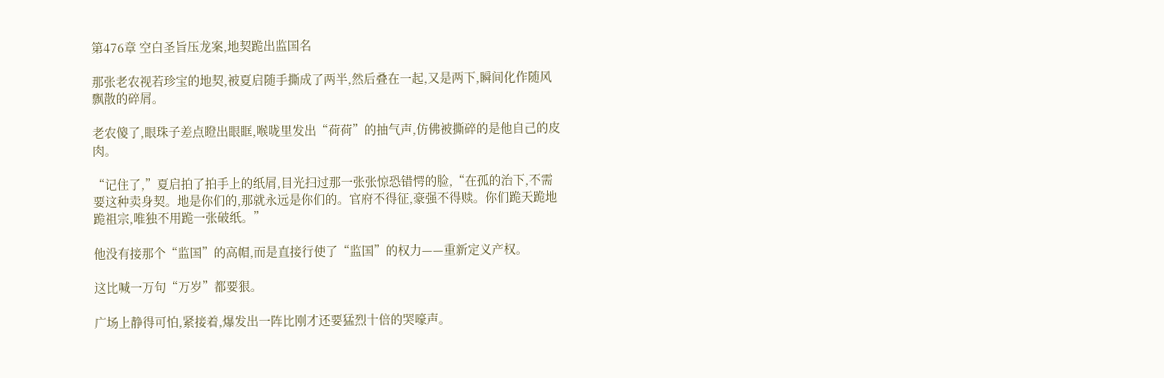第476章 空白圣旨压龙案,地契跪出监国名

那张老农视若珍宝的地契,被夏启随手撕成了两半,然后叠在一起,又是两下,瞬间化作随风飘散的碎屑。

老农傻了,眼珠子差点瞪出眼眶,喉咙里发出“荷荷”的抽气声,仿佛被撕碎的是他自己的皮肉。

“记住了,”夏启拍了拍手上的纸屑,目光扫过那一张张惊恐错愕的脸,“在孤的治下,不需要这种卖身契。地是你们的,那就永远是你们的。官府不得征,豪强不得赎。你们跪天跪地跪祖宗,唯独不用跪一张破纸。”

他没有接那个“监国”的高帽,而是直接行使了“监国”的权力——重新定义产权。

这比喊一万句“万岁”都要狠。

广场上静得可怕,紧接着,爆发出一阵比刚才还要猛烈十倍的哭嚎声。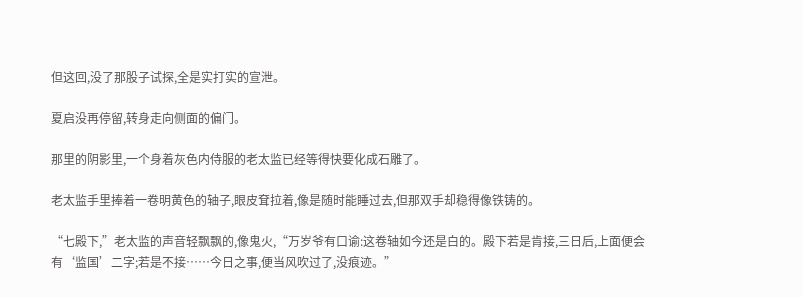但这回,没了那股子试探,全是实打实的宣泄。

夏启没再停留,转身走向侧面的偏门。

那里的阴影里,一个身着灰色内侍服的老太监已经等得快要化成石雕了。

老太监手里捧着一卷明黄色的轴子,眼皮耷拉着,像是随时能睡过去,但那双手却稳得像铁铸的。

“七殿下,”老太监的声音轻飘飘的,像鬼火,“万岁爷有口谕:这卷轴如今还是白的。殿下若是肯接,三日后,上面便会有‘监国’二字;若是不接……今日之事,便当风吹过了,没痕迹。”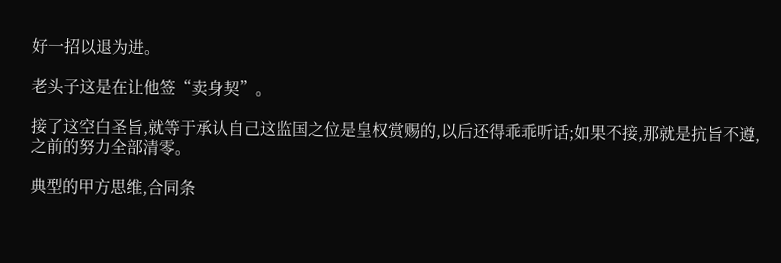好一招以退为进。

老头子这是在让他签“卖身契”。

接了这空白圣旨,就等于承认自己这监国之位是皇权赏赐的,以后还得乖乖听话;如果不接,那就是抗旨不遵,之前的努力全部清零。

典型的甲方思维,合同条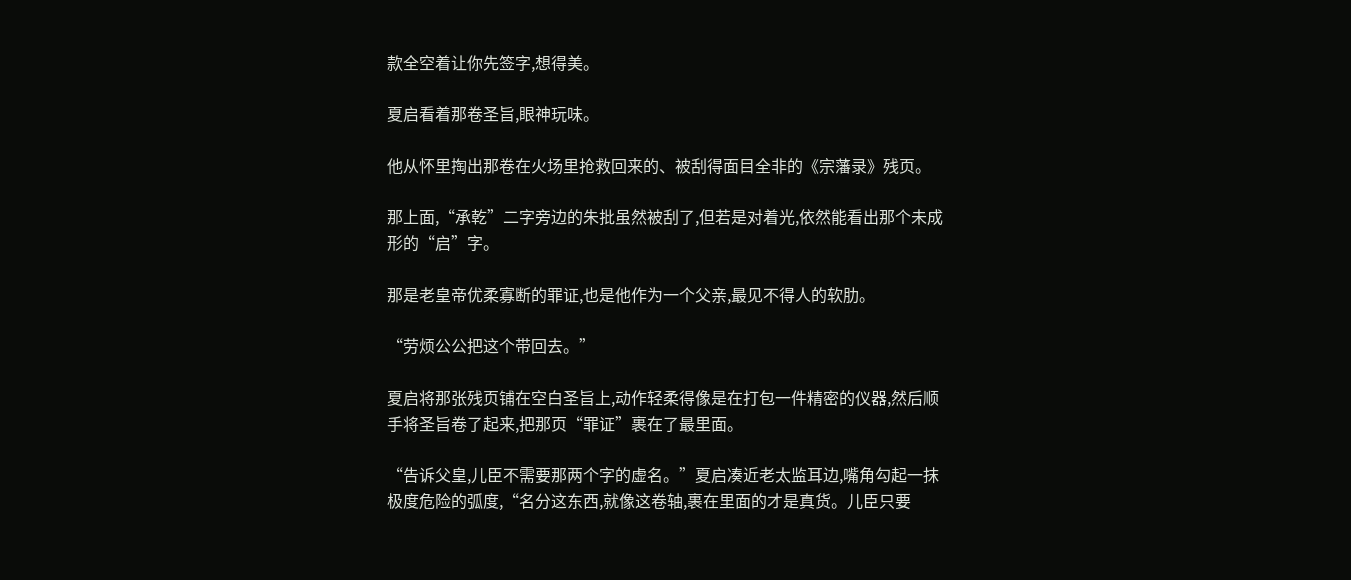款全空着让你先签字,想得美。

夏启看着那卷圣旨,眼神玩味。

他从怀里掏出那卷在火场里抢救回来的、被刮得面目全非的《宗藩录》残页。

那上面,“承乾”二字旁边的朱批虽然被刮了,但若是对着光,依然能看出那个未成形的“启”字。

那是老皇帝优柔寡断的罪证,也是他作为一个父亲,最见不得人的软肋。

“劳烦公公把这个带回去。”

夏启将那张残页铺在空白圣旨上,动作轻柔得像是在打包一件精密的仪器,然后顺手将圣旨卷了起来,把那页“罪证”裹在了最里面。

“告诉父皇,儿臣不需要那两个字的虚名。”夏启凑近老太监耳边,嘴角勾起一抹极度危险的弧度,“名分这东西,就像这卷轴,裹在里面的才是真货。儿臣只要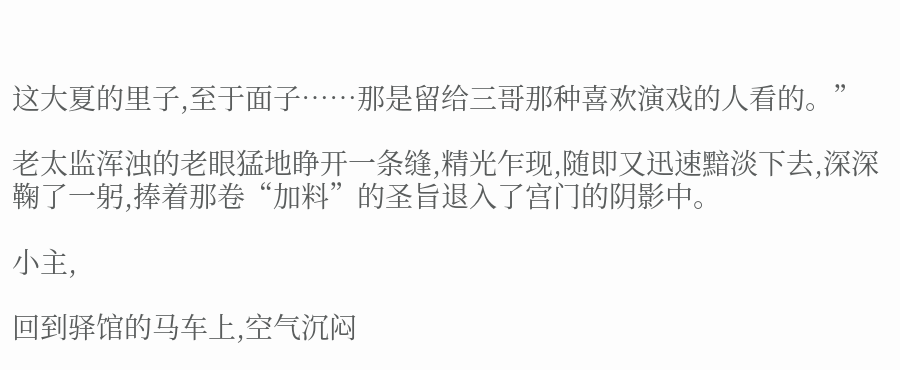这大夏的里子,至于面子……那是留给三哥那种喜欢演戏的人看的。”

老太监浑浊的老眼猛地睁开一条缝,精光乍现,随即又迅速黯淡下去,深深鞠了一躬,捧着那卷“加料”的圣旨退入了宫门的阴影中。

小主,

回到驿馆的马车上,空气沉闷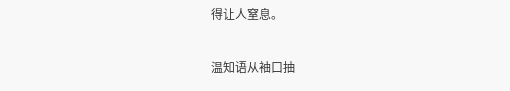得让人窒息。

温知语从袖口抽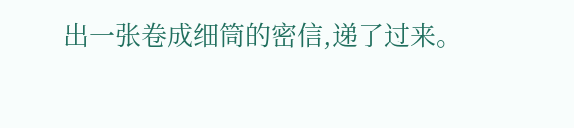出一张卷成细筒的密信,递了过来。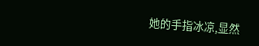她的手指冰凉,显然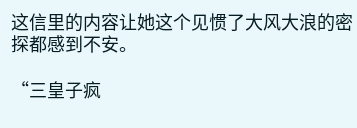这信里的内容让她这个见惯了大风大浪的密探都感到不安。

“三皇子疯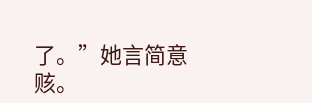了。”她言简意赅。